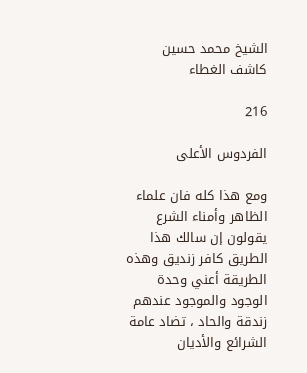الشيخ محمد حسين كاشف الغطاء

216

الفردوس الأعلى

ومع هذا كله فان علماء الظاهر وأمناء الشرع يقولون إن سالك هذا الطريق كافر زنديق وهذه الطريقة أعني وحدة الوجود والموجود عندهم زندقة والحاد ، تضاد عامة الشرائع والأديان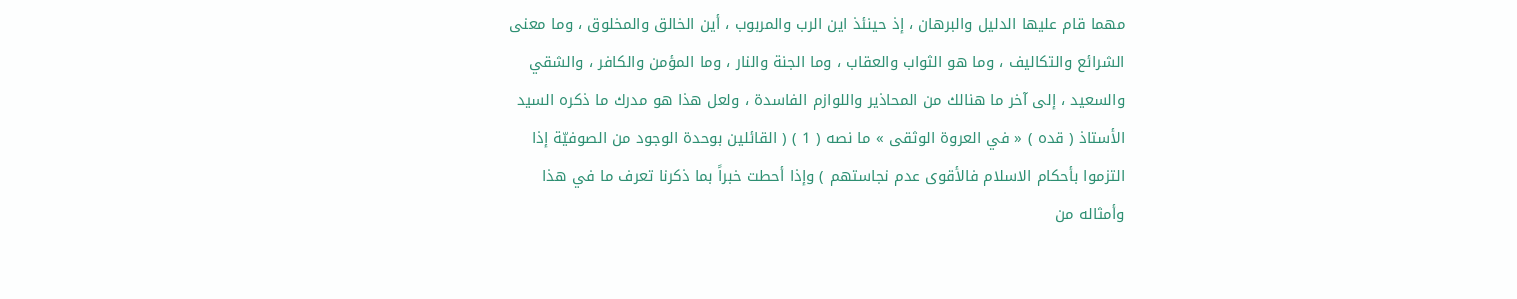مهما قام عليها الدليل والبرهان ، إذ حينئذ اين الرب والمربوب ، أين الخالق والمخلوق ، وما معنى الشرائع والتكاليف ، وما هو الثواب والعقاب ، وما الجنة والنار ، وما المؤمن والكافر ، والشقي والسعيد ، إلى آخر ما هنالك من المحاذير واللوازم الفاسدة ، ولعل هذا هو مدرك ما ذكره السيد الأستاذ ( قده ) « في العروة الوثقى » ما نصه ( 1 ) ( القائلين بوحدة الوجود من الصوفيّة إذا التزموا بأحكام الاسلام فالأقوى عدم نجاستهم ) وإذا أحطت خبراً بما ذكرنا تعرف ما في هذا وأمثاله من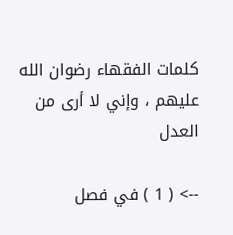كلمات الفقهاء رضوان الله عليهم ، وإني لا أرى من العدل

--> ( 1 ) في فصل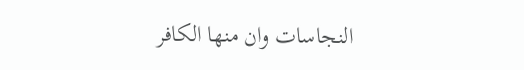النجاسات وان منها الكافر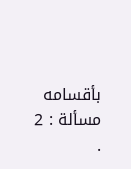بأقسامه مسألة : 2 .